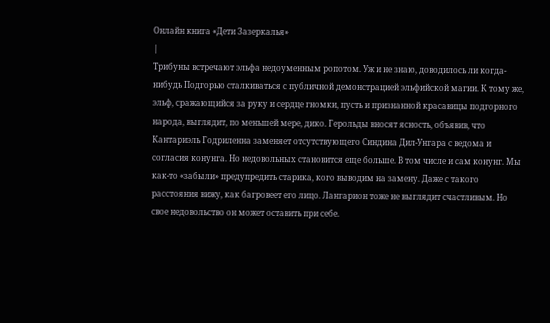Онлайн книга «Дети Зазеркалья»
|
Трибуны встречают эльфа недоуменным ропотом. Уж и не знаю, доводилось ли когда-нибудь Подгорью сталкиваться с публичной демонстрацией эльфийской магии. К тому же, эльф, сражающийся за руку и сердце гномки, пусть и признанной красавицы подгорного народа, выглядит, по меньшей мере, дико. Герольды вносят ясность, объявив, что Кантариэль Годриленна заменяет отсутствующего Синдина Дил-Унгара с ведома и согласия конунга. Но недовольных становится еще больше. В том числе и сам конунг. Мы как-то «забыли» предупредить старика, кого выводим на замену. Даже с такого расстояния вижу, как багровеет его лицо. Лангарион тоже не выглядит счастливым. Но свое недовольство он может оставить при себе.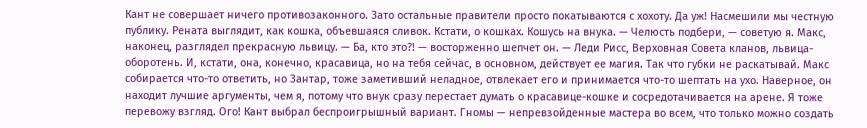Кант не совершает ничего противозаконного. Зато остальные правители просто покатываются с хохоту. Да уж! Насмешили мы честную публику. Рената выглядит, как кошка, объевшаяся сливок. Кстати, о кошках. Кошусь на внука. — Челюсть подбери, — советую я. Макс, наконец, разглядел прекрасную львицу. — Ба, кто это?! — восторженно шепчет он. — Леди Рисс, Верховная Совета кланов, львица-оборотень. И, кстати, она, конечно, красавица, но на тебя сейчас, в основном, действует ее магия. Так что губки не раскатывай. Макс собирается что-то ответить, но Зантар, тоже заметивший неладное, отвлекает его и принимается что-то шептать на ухо. Наверное, он находит лучшие аргументы, чем я, потому что внук сразу перестает думать о красавице-кошке и сосредотачивается на арене. Я тоже перевожу взгляд. Ого! Кант выбрал беспроигрышный вариант. Гномы — непревзойденные мастера во всем, что только можно создать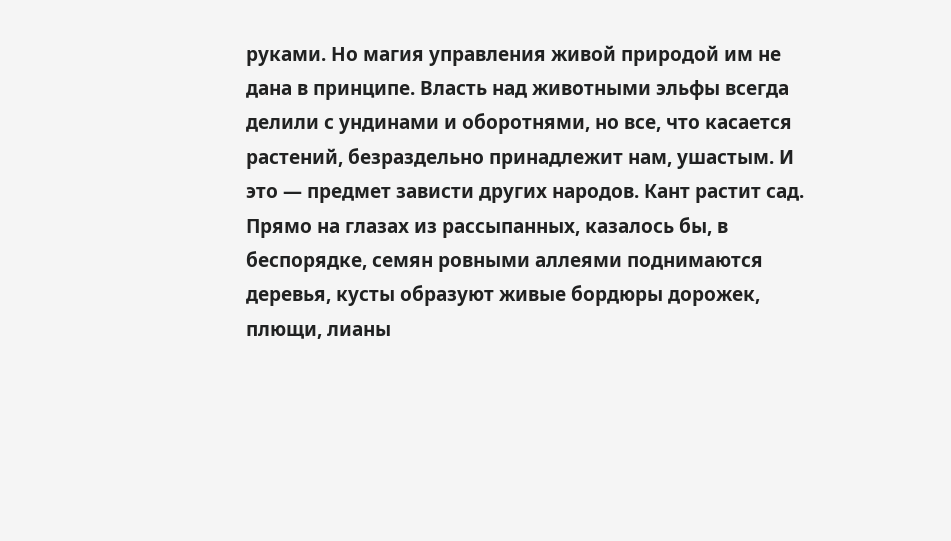руками. Но магия управления живой природой им не дана в принципе. Власть над животными эльфы всегда делили с ундинами и оборотнями, но все, что касается растений, безраздельно принадлежит нам, ушастым. И это — предмет зависти других народов. Кант растит сад. Прямо на глазах из рассыпанных, казалось бы, в беспорядке, семян ровными аллеями поднимаются деревья, кусты образуют живые бордюры дорожек, плющи, лианы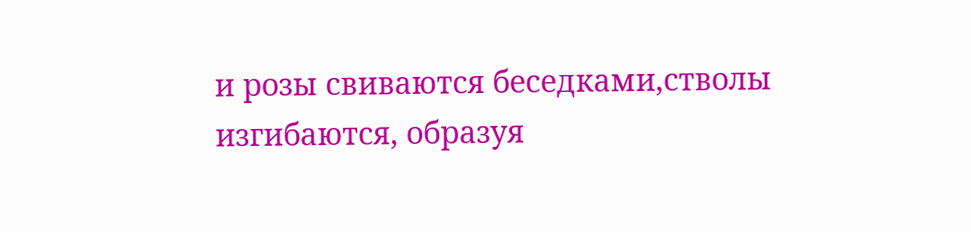и розы свиваются беседками,стволы изгибаются, образуя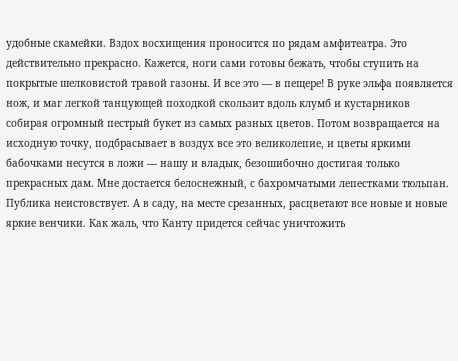удобные скамейки. Вздох восхищения проносится по рядам амфитеатра. Это действительно прекрасно. Кажется, ноги сами готовы бежать, чтобы ступить на покрытые шелковистой травой газоны. И все это — в пещере! В руке эльфа появляется нож, и маг легкой танцующей походкой скользит вдоль клумб и кустарников собирая огромный пестрый букет из самых разных цветов. Потом возвращается на исходную точку, подбрасывает в воздух все это великолепие, и цветы яркими бабочками несутся в ложи — нашу и владык, безошибочно достигая только прекрасных дам. Мне достается белоснежный, с бахромчатыми лепестками тюльпан. Публика неистовствует. А в саду, на месте срезанных, расцветают все новые и новые яркие венчики. Как жаль, что Канту придется сейчас уничтожить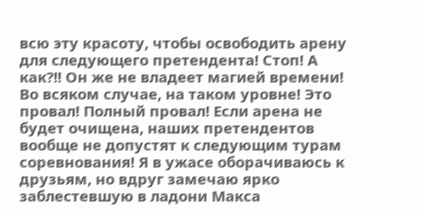всю эту красоту, чтобы освободить арену для следующего претендента! Стоп! А как?!! Он же не владеет магией времени! Во всяком случае, на таком уровне! Это провал! Полный провал! Если арена не будет очищена, наших претендентов вообще не допустят к следующим турам соревнования! Я в ужасе оборачиваюсь к друзьям, но вдруг замечаю ярко заблестевшую в ладони Макса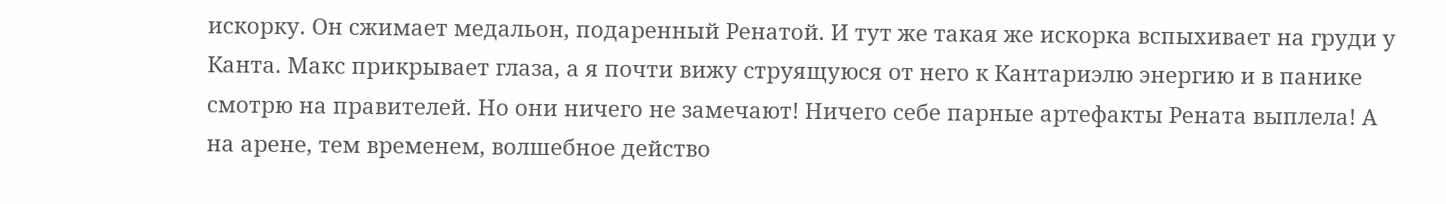искорку. Он сжимает медальон, подаренный Ренатой. И тут же такая же искорка вспыхивает на груди у Канта. Макс прикрывает глаза, а я почти вижу струящуюся от него к Кантариэлю энергию и в панике смотрю на правителей. Но они ничего не замечают! Ничего себе парные артефакты Рената выплела! А на арене, тем временем, волшебное действо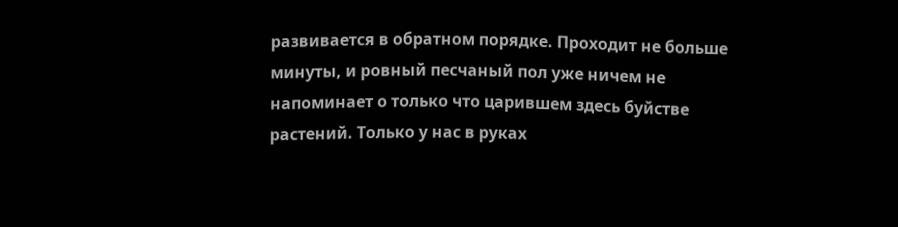развивается в обратном порядке. Проходит не больше минуты, и ровный песчаный пол уже ничем не напоминает о только что царившем здесь буйстве растений. Только у нас в руках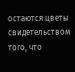остаются цветы свидетельством того, что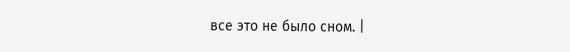все это не было сном. |